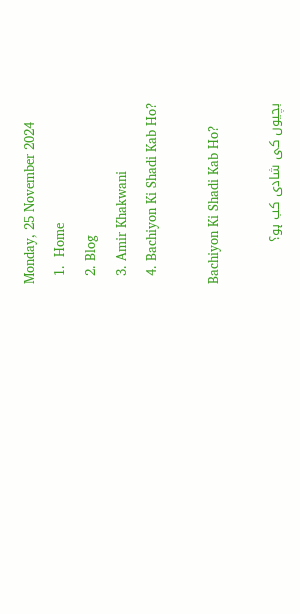Monday, 25 November 2024
  1.  Home
  2. Blog
  3. Amir Khakwani
  4. Bachiyon Ki Shadi Kab Ho?

Bachiyon Ki Shadi Kab Ho?

بچیوں کی شادی کب ہو؟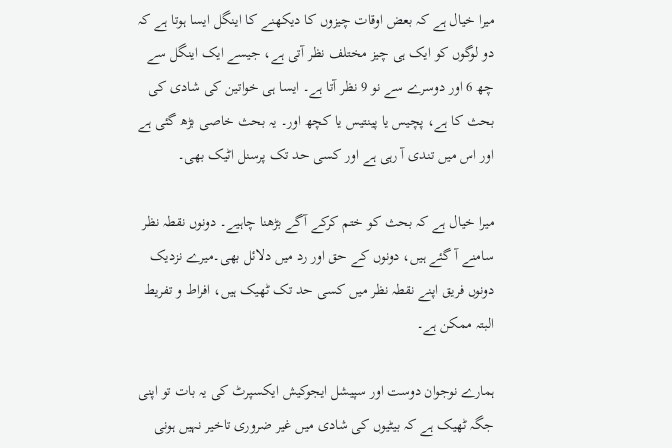میرا خیال ہے کہ بعض اوقات چیزوں کا دیکھنے کا اینگل ایسا ہوتا ہے کہ دو لوگوں کو ایک ہی چیز مختلف نظر آتی ہے، جیسے ایک اینگل سے چھ 6 اور دوسرے سے نو 9 نظر آتا ہے۔ ایسا ہی خواتین کی شادی کی بحث کا ہے، پچیس یا پینتیس یا کچھ اور۔ یہ بحث خاصی بڑھ گئی ہے اور اس میں تندی آ رہی ہے اور کسی حد تک پرسنل اٹیک بھی۔

میرا خیال ہے کہ بحث کو ختم کرکے آگے بڑھنا چاہیے۔ دونوں نقطہ نظر سامنے آ گئے ہیں، دونوں کے حق اور رد میں دلائل بھی۔میرے نزدیک دونوں فریق اپنے نقطہ نظر میں کسی حد تک ٹھیک ہیں، افراط و تفریط البتہ ممکن ہے۔

ہمارے نوجوان دوست اور سپیشل ایجوکیش ایکسپرٹ کی یہ بات تو اپنی جگہ ٹھیک ہے کہ بیٹیوں کی شادی میں غیر ضروری تاخیر نہیں ہونی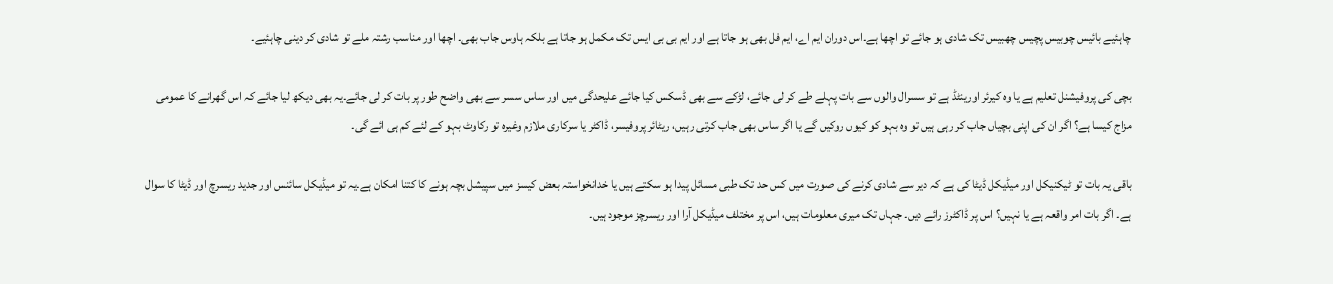چاہئیے بائیس چوبیس پچیس چھبیس تک شادی ہو جائے تو اچھا ہے۔اس دوران ایم اے، ایم فل بھی ہو جاتا ہے اور ایم بی بی ایس تک مکمل ہو جاتا ہے بلکہ ہاوس جاب بھی۔ اچھا اور مناسب رشتہ ملے تو شادی کر دینی چاہئیے۔

بچی کی پروفیشنل تعلیم ہے یا وہ کیرئر اورینٹڈ ہے تو سسرال والوں سے بات پہلے طے کر لی جائے، لڑکے سے بھی ڈسکس کیا جائے علیحدگی میں اور ساس سسر سے بھی واضح طور پر بات کر لی جائے۔یہ بھی دیکھ لیا جائے کہ اس گھرانے کا عمومی مزاج کیسا ہے؟ اگر ان کی اپنی بچیاں جاب کر رہی ہیں تو وہ بہو کو کیوں روکیں گے یا اگر ساس بھی جاب کرتی رہیں، ریٹائر پروفیسر، ڈاکٹر یا سرکاری ملازم وغیرہ تو رکاوٹ بہو کے لئے کم ہی ائے گی۔

باقی یہ بات تو ٹیکنیکل اور میڈیکل ڈیٹا کی ہے کہ دیر سے شادی کرنے کی صورت میں کس حد تک طبی مسائل پیدا ہو سکتے ہیں یا خدانخواستہ بعض کیسز میں سپیشل بچہ ہونے کا کتنا امکان ہے۔یہ تو میڈیکل سائنس اور جدید ریسرچ اور ڈیٹا کا سوال ہے۔ اگر بات امر واقعہ ہے یا نہیں؟ اس پر ڈاکٹرز رائے دیں۔ جہاں تک میری معلومات ہیں، اس پر مختلف میڈیکل آرا اور ریسرچز موجود ہیں۔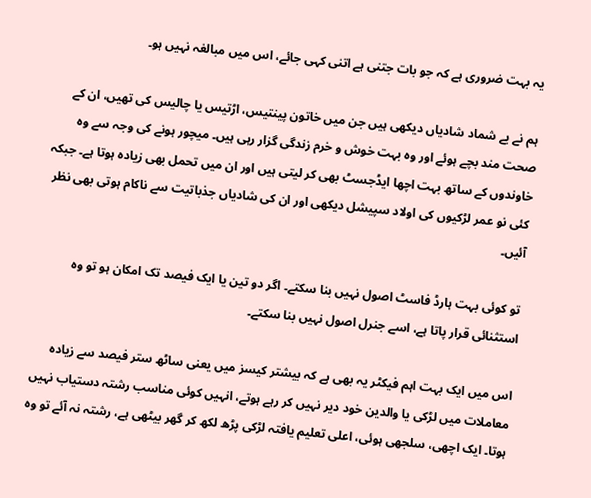یہ بہت ضروری ہے کہ جو بات جتنی ہے اتنی کہی جائے، اس میں مبالغہ نہیں ہو۔

ہم نے بے شماد شادیاں دیکھی ہیں جن میں خاتون پینتیس، اڑتیس یا چالیس کی تھیں، ان کے صحت مند بچے ہوئے اور وہ بہت خوش و خرم زندگی گزار رہی ہیں۔ میچور ہونے کی وجہ سے وہ خاوندوں کے ساتھ بہت اچھا ایڈجسٹ بھی کر لیتی ہیں اور ان میں تحمل بھی زیادہ ہوتا ہے۔ جبکہ کئی نو عمر لڑکیوں کی اولاد سپیشل دیکھی اور ان کی شادیاں جذباتیت سے ناکام ہوتی بھی نظر آئیں۔

تو کوئی بہت ہارڈ فاسٹ اصول نہیں بنا سکتے۔ اگر دو تین یا ایک فیصد تک امکان ہو تو وہ استثنائی قرار پاتا ہے، اسے جنرل اصول نہیں بنا سکتے۔

اس میں ایک بہت اہم فیکٹر یہ بھی ہے کہ بیشتر کیسز میں یعنی ساٹھ ستر فیصد سے زیادہ معاملات میں لڑکی یا والدین خود دیر نہیں کر رہے ہوتے، انہیں کوئی مناسب رشتہ دستیاب نہیں ہوتا۔ ایک اچھی، سلجھی ہوئی، اعلی تعلیم یافتہ لڑکی پڑھ لکھ کر گھر بیٹھی ہے، رشتہ نہ آئے تو وہ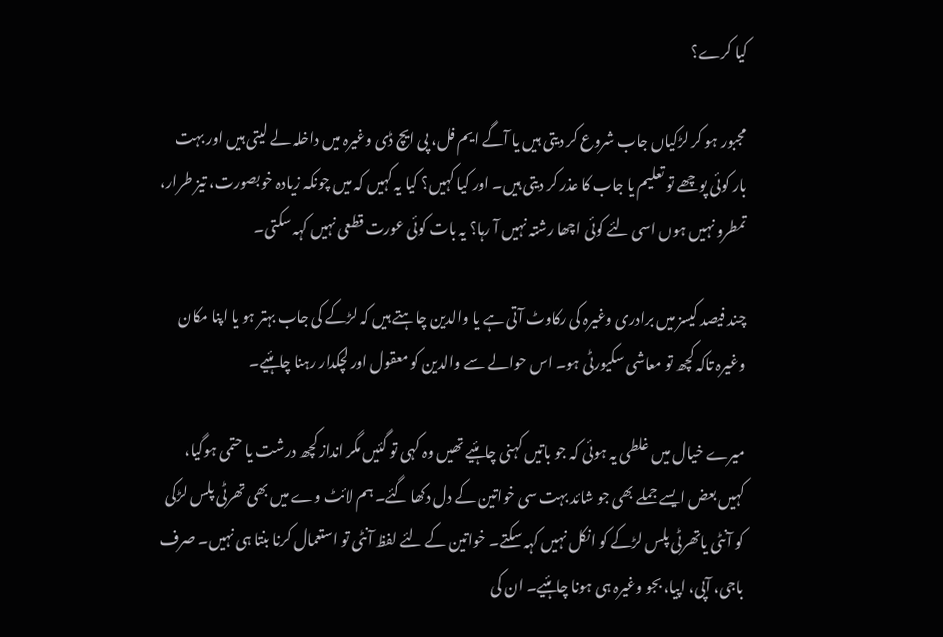کیا کرے؟

مجبور ہو کر لڑکیاں جاب شروع کر دیتی ہیں یا آگے ایم فل، پی ایچ ڈی وغیرہ میں داخلہ لے لیتی ہیں اور بہت بار کوئی پوچھے تو تعلیم یا جاب کا عذر کر دیتی ہیں۔ اور کیا کہیں؟ کیا یہ کہیں کہ میں چونکہ زیادہ خوبصورت، تیز طرار، تمطرو نہیں ہوں اسی لئے کوئی اچھا رشتہ نہیں آ رہا؟ یہ بات کوئی عورت قطعی نہیں کہہ سکتی۔

چند فیصد کیسز میں برادری وغیرہ کی رکاوٹ آتی ہے یا والدین چاہتے ہیں کہ لڑکے کی جاب بہتر ہو یا اپنا مکان وغیرہ تاکہ کچھ تو معاشی سکیورٹی ہو۔ اس حوالے سے والدین کو معقول اور لچکدار رہنا چاہئیے۔

میرے خیال میں غلطی یہ ہوئی کہ جو باتیں کہنی چاہئیے تھیں وہ کہی تو گئیں مگر انداز کچھ درشت یا حتمی ہوگیا، کہیں بعض ایسے جملے بھی جو شائد بہت سی خواتین کے دل دکھا گئے۔ ہم لائٹ وے میں بھی تھرٹی پلس لڑکی کو آنٹی یاتھرٹی پلس لڑکے کو انکل نہیں کہہ سکتے۔ خواتین کے لئے لفظ آنٹی تو استعمال کرنا بنتا ہی نہیں۔ صرف باجی، آپی، اپیا، بجو وغیرہ ہی ہونا چاہئیے۔ ان کی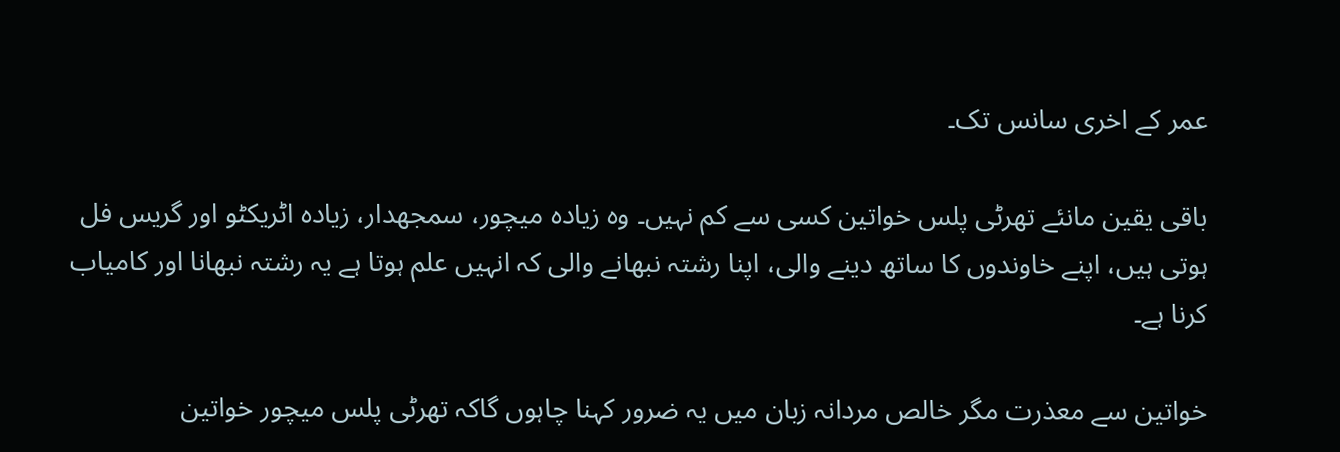عمر کے اخری سانس تک۔

باقی یقین مانئے تھرٹی پلس خواتین کسی سے کم نہیں۔ وہ زیادہ میچور، سمجھدار، زیادہ اٹریکٹو اور گریس فل ہوتی ہیں، اپنے خاوندوں کا ساتھ دینے والی، اپنا رشتہ نبھانے والی کہ انہیں علم ہوتا ہے یہ رشتہ نبھانا اور کامیاب کرنا ہے۔

خواتین سے معذرت مگر خالص مردانہ زبان میں یہ ضرور کہنا چاہوں گاکہ تھرٹی پلس میچور خواتین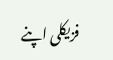فزیکلی اپنے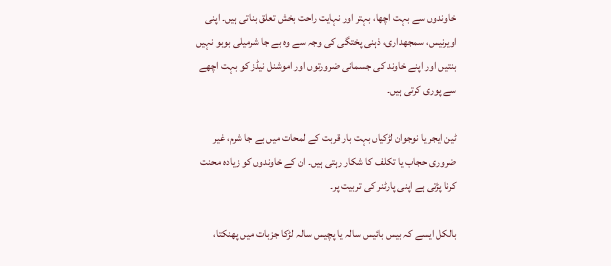خاوندوں سے بہت اچھا، بہتر اور نہایت راحت بخش تعلق بناتی ہیں۔ اپنی اویرنیس، سمجھداری، ذہنی پختگی کی وجہ سے وہ بے جا شرمیلی بوبو نہیں بنتیں اور اپنے خاوند کی جسمانی ضرورتوں اور اموشنل نیڈز کو بہت اچھے سے پوری کرتی ہیں۔

ٹین ایجر یا نوجوان لڑکیاں بہت بار قربت کے لمحات میں بے جا شرم، غیر ضروری حجاب یا تکلف کا شکار رہتی ہیں۔ ان کے خاوندوں کو زیادہ محنت کرنا پڑتی ہے اپنی پارٹنر کی تربیت پر۔

بالکل ایسے کہ بیس بائیس سالہ یا پچیس سالہ لڑکا جزبات میں پھنکتا،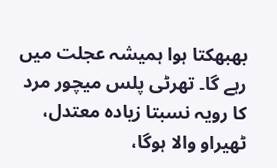بھبھکتا ہوا ہمیشہ عجلت میں رہے گا۔ تھرٹی پلس میچور مرد کا رویہ نسبتا زیادہ معتدل، ٹھیراو والا ہوگا،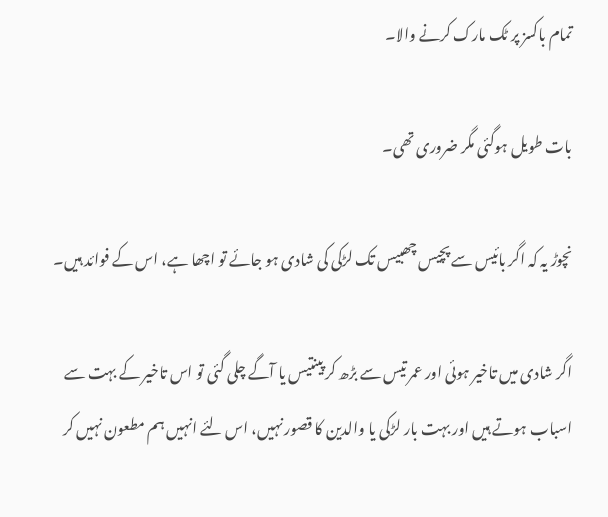تمام باکسز پر ٹک مارک کرنے والا۔

بات طویل ہوگئی مگر ضروری تھی۔

نچوڑ یہ کہ اگر بائیس سے پچیس چھبیس تک لڑکی کی شادی ہو جائے تو اچھا ہے، اس کے فوائد ہیں۔

اگر شادی میں تاخیر ہوئی اور عمر تیس سے بڑھ کر پینتیس یا آگے چلی گئی تو اس تاخیر کے بہت سے اسباب ہوتے ہیں اور بہت بار لڑکی یا والدین کا قصور نہیں، اس لئے انہیں ہم مطعون نہیں کر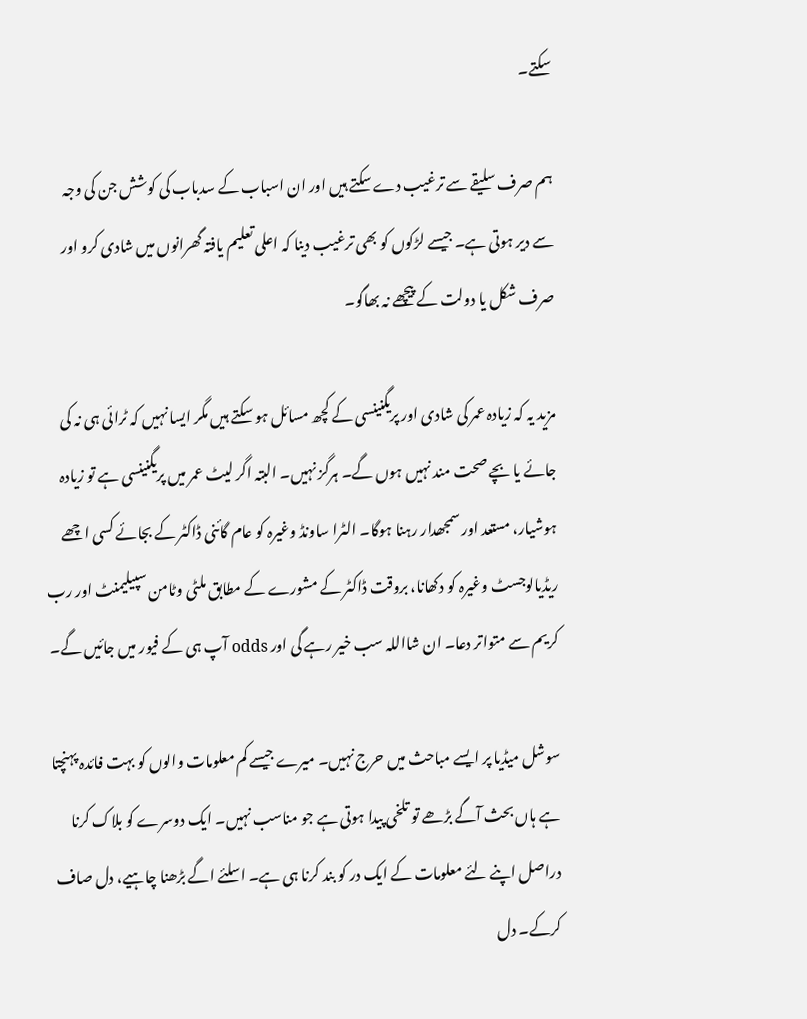سکتے۔

ہم صرف سلیقے سے ترغیب دے سکتے ہیں اور ان اسباب کے سدباب کی کوشش جن کی وجہ سے دیر ہوتی ہے۔ جیسے لڑکوں کو بھی ترغیب دینا کہ اعلی تعلیم یافتہ گھرانوں میں شادی کرو اور صرف شکل یا دولت کے پیچھے نہ بھاگو۔

مزید یہ کہ زیادہ عمر کی شادی اور پریگنینسی کے کچھ مسائل ہو سکتے ہیں مگر ایسا نہیں کہ ٹرائی ہی نہ کی جائے یا بچے صحت مند نہیں ہوں گے۔ ہرگز نہیں۔ البتہ اگر لیٹ عمر میں پریگنینسی ہے تو زیادہ ہوشیار، مستعد اور سمجھدار رہنا ہوگا۔ الٹرا ساونڈ وغیرہ کو عام گائنی ڈاکٹر کے بجائے کسی اچھے ریڈیالوجسٹ وغیرہ کو دکھانا، بروقت ڈاکٹر کے مشورے کے مطابق ملٹی وٹامن سپیلیمنٹ اور رب کریم سے متواتر دعا۔ ان شااللہ سب خیر رہے گی اور odds آپ ہی کے فیور میں جائیں گے۔

سوشل میڈیا پر ایسے مباحث میں حرج نہیں۔ میرے جیسے کم معلومات والوں کو بہت فائدہ پہنچتا ہے ہاں بحث آگے بڑھے تو تلخی پیدا ہوتی ہے جو مناسب نہیں۔ ایک دوسرے کو بلاک کرنا دراصل اپنے لئے معلومات کے ایک در کو بند کرنا ہی ہے۔ اسلئے اگے بڑھنا چاہیے، دل صاف کرکے۔ دل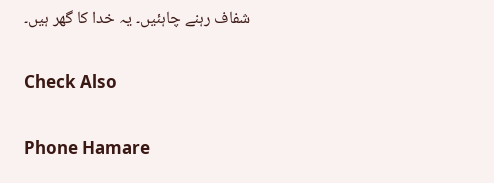شفاف رہنے چاہئیں۔ یہ خدا کا گھر ہیں۔

Check Also

Phone Hamare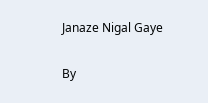Janaze Nigal Gaye

By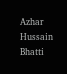Azhar Hussain Bhatti